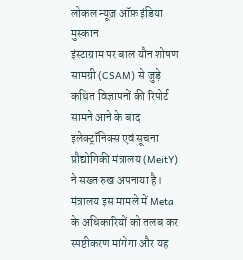लोकल न्यूज़ ऑफ़ इंडिया
मुस्कान
इंस्टाग्राम पर बाल यौन शोषण सामग्री (CSAM) से जुड़े कथित विज्ञापनों की रिपोर्ट सामने आने के बाद इलेक्ट्रॉनिक्स एवं सूचना प्रौद्योगिकी मंत्रालय (MeitY) ने सख्त रुख अपनाया है। मंत्रालय इस मामले में Meta के अधिकारियों को तलब कर स्पष्टीकरण मांगेगा और यह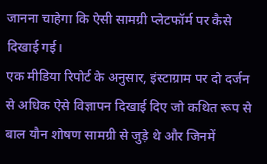जानना चाहेगा कि ऐसी सामग्री प्लेटफॉर्म पर कैसे दिखाई गई।
एक मीडिया रिपोर्ट के अनुसार, इंस्टाग्राम पर दो दर्जन से अधिक ऐसे विज्ञापन दिखाई दिए जो कथित रूप से बाल यौन शोषण सामग्री से जुड़े थे और जिनमें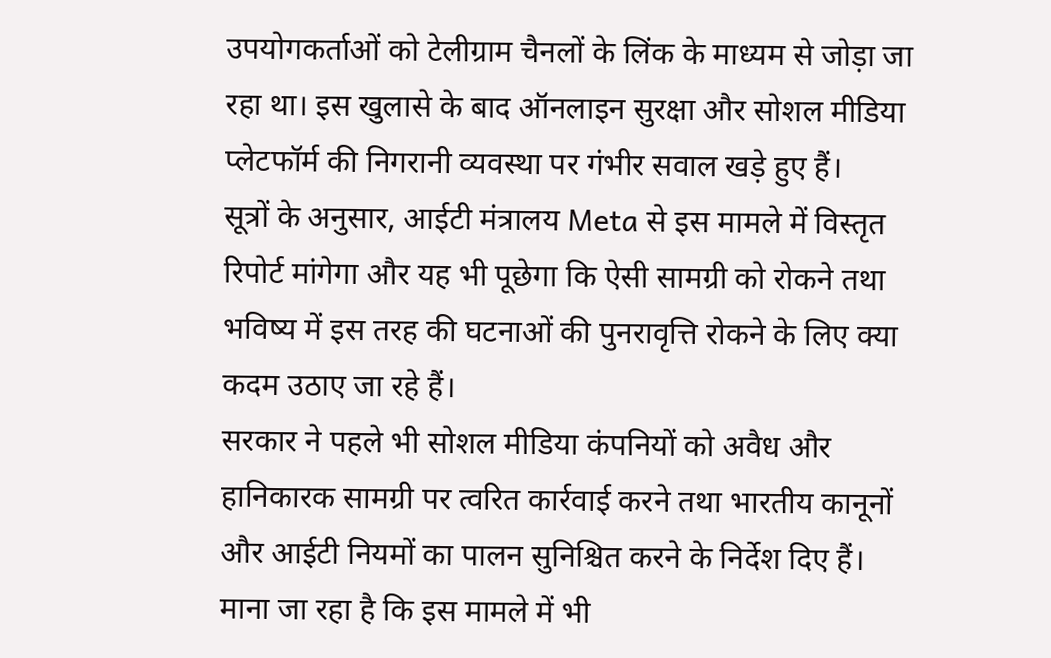उपयोगकर्ताओं को टेलीग्राम चैनलों के लिंक के माध्यम से जोड़ा जा रहा था। इस खुलासे के बाद ऑनलाइन सुरक्षा और सोशल मीडिया प्लेटफॉर्म की निगरानी व्यवस्था पर गंभीर सवाल खड़े हुए हैं।
सूत्रों के अनुसार, आईटी मंत्रालय Meta से इस मामले में विस्तृत रिपोर्ट मांगेगा और यह भी पूछेगा कि ऐसी सामग्री को रोकने तथा भविष्य में इस तरह की घटनाओं की पुनरावृत्ति रोकने के लिए क्या कदम उठाए जा रहे हैं।
सरकार ने पहले भी सोशल मीडिया कंपनियों को अवैध और हानिकारक सामग्री पर त्वरित कार्रवाई करने तथा भारतीय कानूनों और आईटी नियमों का पालन सुनिश्चित करने के निर्देश दिए हैं। माना जा रहा है कि इस मामले में भी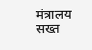मंत्रालय सख्त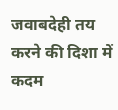जवाबदेही तय करने की दिशा में कदम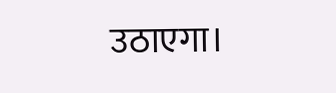उठाएगा।